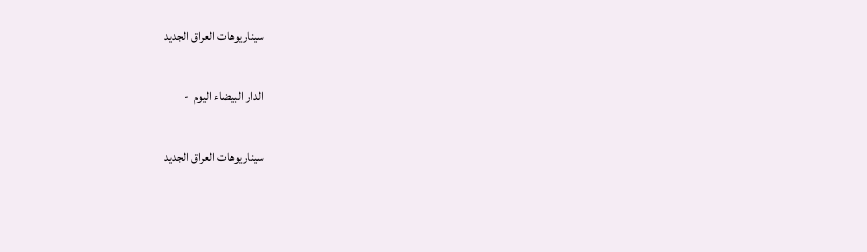سيناريوهات العراق الجديد

الدار البيضاء اليوم  -

سيناريوهات العراق الجديد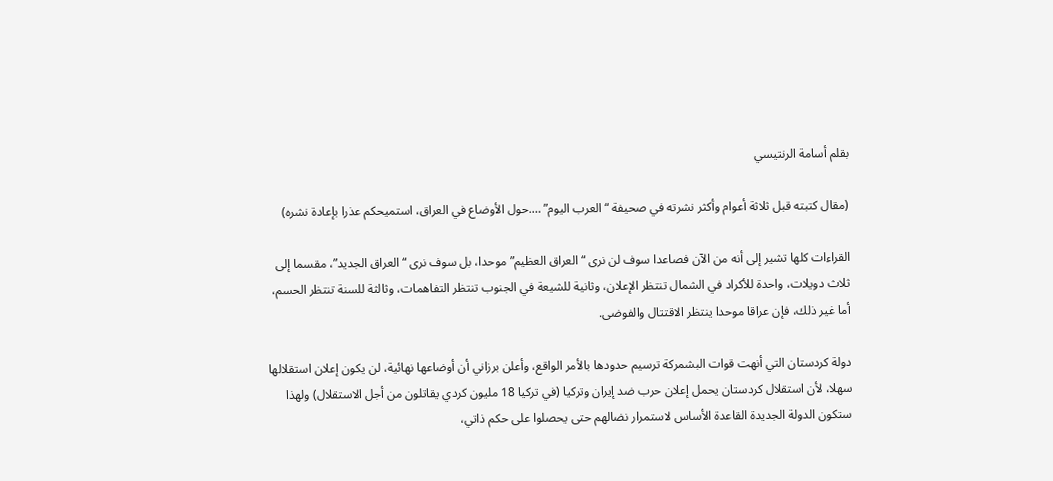بقلم أسامة الرنتيسي

(مقال كتبته قبل ثلاثة أعوام وأكثر نشرته في صحيفة “العرب اليوم” ….حول الأوضاع في العراق، استميحكم عذرا بإعادة نشره)

القراءات كلها تشير إلى أنه من الآن فصاعدا سوف لن نرى “العراق العظيم” موحدا، بل سوف نرى “العراق الجديد”، مقسما إلى ثلاث دويلات، واحدة للأكراد في الشمال تنتظر الإعلان، وثانية للشيعة في الجنوب تنتظر التفاهمات، وثالثة للسنة تنتظر الحسم، أما غير ذلك، فإن عراقا موحدا ينتظر الاقتتال والفوضى.

دولة كردستان التي أنهت قوات البشمركة ترسيم حدودها بالأمر الواقع، وأعلن برزاني أن أوضاعها نهائية، لن يكون إعلان استقلالها سهلا، لأن استقلال كردستان يحمل إعلان حرب ضد إيران وتركيا (في تركيا 18 مليون كردي يقاتلون من أجل الاستقلال) ولهذا ستكون الدولة الجديدة القاعدة الأساس لاستمرار نضالهم حتى يحصلوا على حكم ذاتي،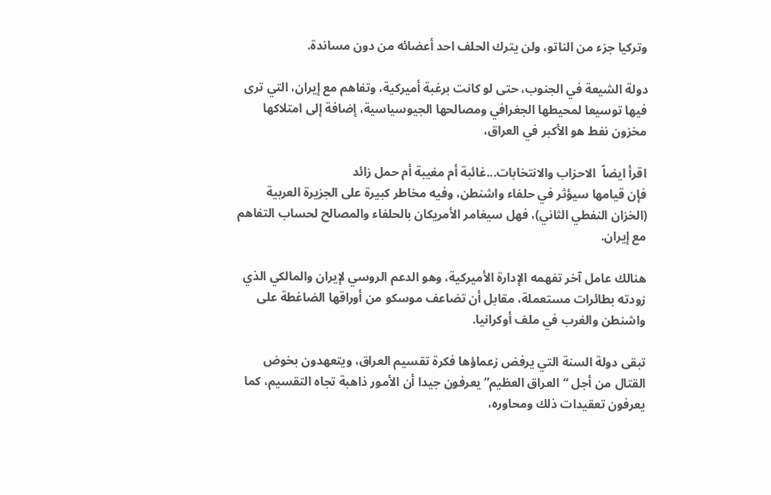وتركيا جزء من الناتو، ولن يترك الحلف احد أعضائه من دون مساندة.

دولة الشيعة في الجنوب، حتى لو كانت برغبة أميركية، وتفاهم مع إيران، التي ترى فيها توسيعا لمحيطها الجغرافي ومصالحها الجيوسياسية، إضافة إلى امتلاكها مخزون نفط هو الأكبر في العراق،

اقرأ ايضاً  الاحزاب والانتخابات...غائبة أم مغيبة أم حمل زائد
فإن قيامها سيؤثر في حلفاء واشنطن، وفيه مخاطر كبيرة على الجزيرة العربية (الخزان النفطي الثاني)، فهل سيغامر الأمريكان بالحلفاء والمصالح لحساب التفاهم مع إيران.

هنالك عامل آخر تفهمه الإدارة الأميركية، وهو الدعم الروسي لإيران والمالكي الذي زودته بطائرات مستعملة، مقابل أن تضاعف موسكو من أوراقها الضاغطة على واشنطن والغرب في ملف أوكرانيا.

تبقى دولة السنة التي يرفض زعماؤها فكرة تقسيم العراق، ويتعهدون بخوض القتال من أجل “العراق العظيم” يعرفون جيدا أن الأمور ذاهبة تجاه التقسيم، كما يعرفون تعقيدات ذلك ومحاوره،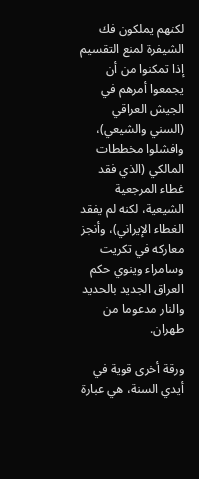لكنهم يملكون فك الشيفرة لمنع التقسيم إذا تمكنوا من أن يجمعوا أمرهم في الجيش العراقي (السني والشيعي)، وافشلوا مخططات المالكي (الذي فقد غطاء المرجعية الشيعية، لكنه لم يفقد الغطاء الإيراني)، وأنجز معاركه في تكريت وسامراء وينوي حكم العراق الجديد بالحديد والنار مدعوما من طهران.

ورقة أخرى قوية في أيدي السنة، هي عبارة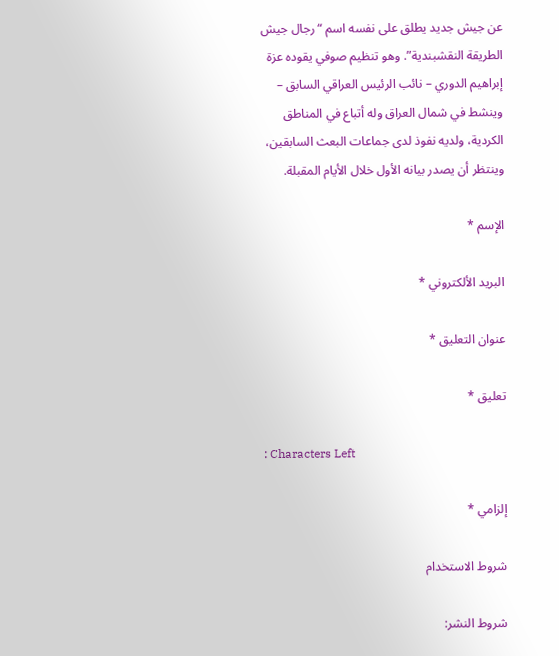عن جيش جديد يطلق على نفسه اسم “رجال جيش الطريقة النقشبندية”. وهو تنظيم صوفي يقوده عزة إبراهيم الدوري – نائب الرئيس العراقي السابق – وينشط في شمال العراق وله أتباع في المناطق الكردية، ولديه نفوذ لدى جماعات البعث السابقين، وينتظر أن يصدر بيانه الأول خلال الأيام المقبلة.

الإسم *

البريد الألكتروني *

عنوان التعليق *

تعليق *

: Characters Left

إلزامي *

شروط الاستخدام

شروط النشر: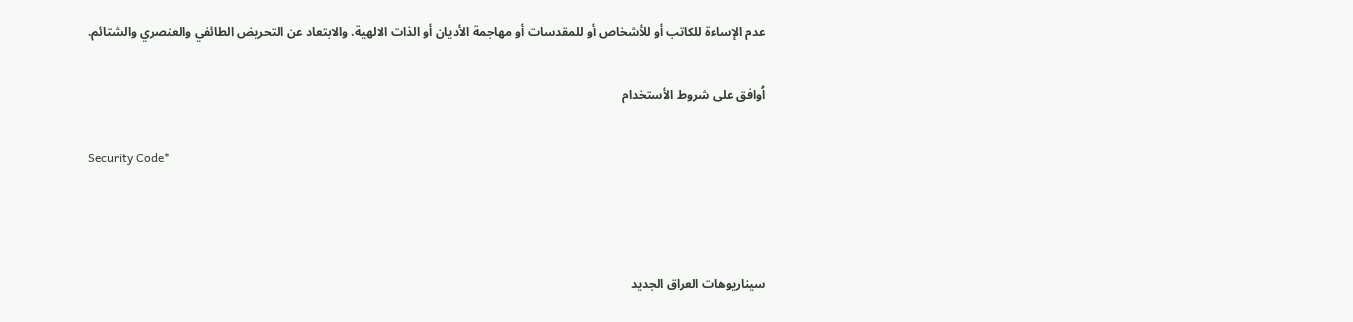عدم الإساءة للكاتب أو للأشخاص أو للمقدسات أو مهاجمة الأديان أو الذات الالهية. والابتعاد عن التحريض الطائفي والعنصري والشتائم.

اُوافق على شروط الأستخدام

Security Code*



سيناريوهات العراق الجديد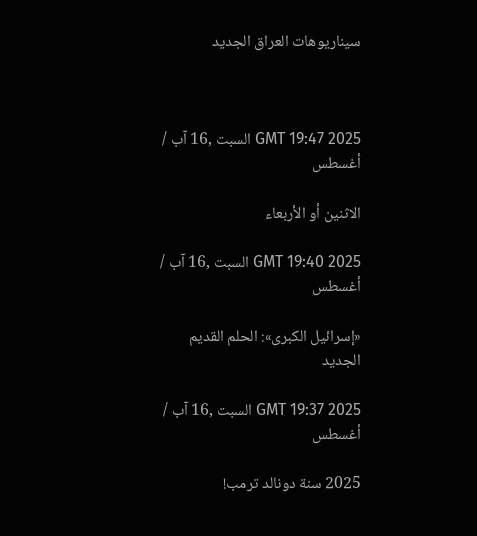سيناريوهات العراق الجديد



GMT 19:47 2025 السبت ,16 آب / أغسطس

الاثنين أو الأربعاء

GMT 19:40 2025 السبت ,16 آب / أغسطس

«إسرائيل الكبرى»: الحلم القديم الجديد

GMT 19:37 2025 السبت ,16 آب / أغسطس

2025 سنة دونالد ترمب!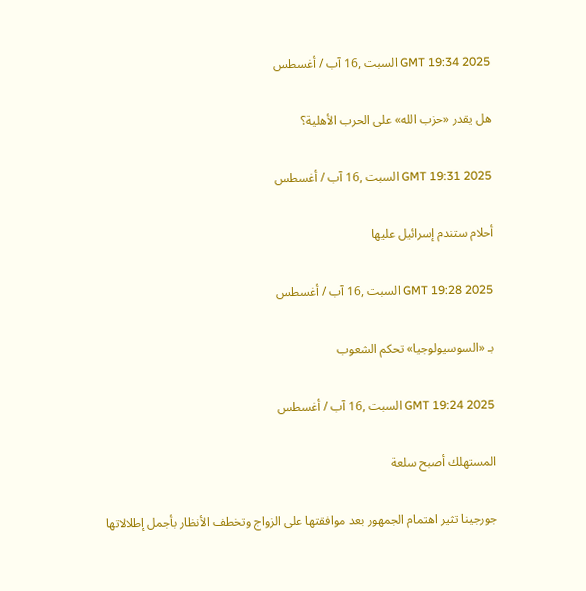GMT 19:34 2025 السبت ,16 آب / أغسطس

هل يقدر «حزب الله» على الحرب الأهلية؟

GMT 19:31 2025 السبت ,16 آب / أغسطس

أحلام ستندم إسرائيل عليها

GMT 19:28 2025 السبت ,16 آب / أغسطس

بـ «السوسيولوجيا» تحكم الشعوب

GMT 19:24 2025 السبت ,16 آب / أغسطس

المستهلك أصبح سلعة

جورجينا تثير اهتمام الجمهور بعد موافقتها على الزواج وتخطف الأنظار بأجمل إطلالاتها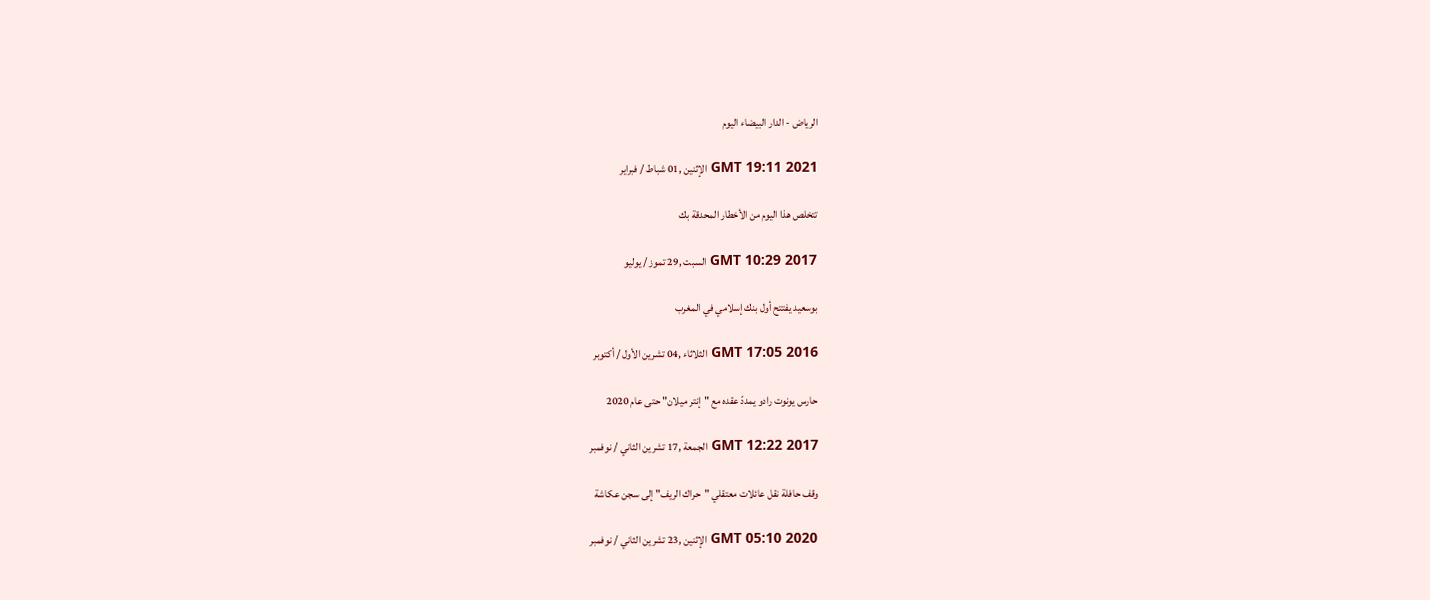الرياض - الدار البيضاء اليوم

GMT 19:11 2021 الإثنين ,01 شباط / فبراير

تتخلص هذا اليوم من الأخطار المحدقة بك

GMT 10:29 2017 السبت ,29 تموز / يوليو

بوسعيد يفتتح أول بنك إسلامي في المغرب

GMT 17:05 2016 الثلاثاء ,04 تشرين الأول / أكتوبر

حارس يونوت رادو يمددّ عقده مع "إنتر ميلان" حتى عام 2020

GMT 12:22 2017 الجمعة ,17 تشرين الثاني / نوفمبر

وقف حافلة نقل عائلات معتقلي "حراك الريف" إلى سجن عكاشة

GMT 05:10 2020 الإثنين ,23 تشرين الثاني / نوفمبر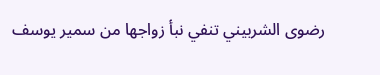رضوى الشربيني تنفي نبأ زواجها من سمير يوسف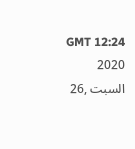GMT 12:24 2020 السبت ,26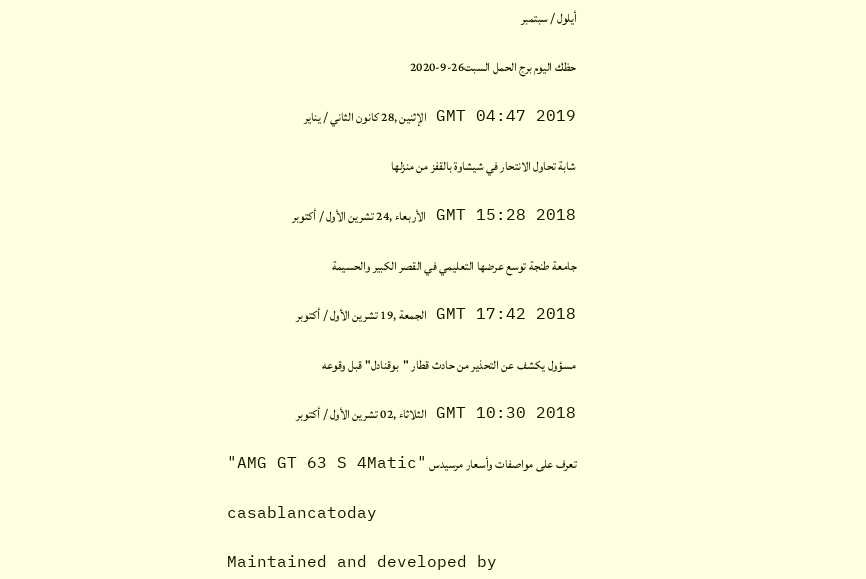أيلول / سبتمبر

حظك اليوم برج الحمل السبت26-9-2020

GMT 04:47 2019 الإثنين ,28 كانون الثاني / يناير

شابة تحاول الانتحار في شيشاوة بالقفز من منزلها

GMT 15:28 2018 الأربعاء ,24 تشرين الأول / أكتوبر

جامعة طنجة توسع عرضها التعليمي في القصر الكبير والحسيمة

GMT 17:42 2018 الجمعة ,19 تشرين الأول / أكتوبر

مسؤول يكشف عن التحذير من حادث قطار "بوقنادل" قبل وقوعه

GMT 10:30 2018 الثلاثاء ,02 تشرين الأول / أكتوبر

تعرف على مواصفات وأسعار مرسيدس "AMG GT 63 S 4Matic"

casablancatoday

Maintained and developed by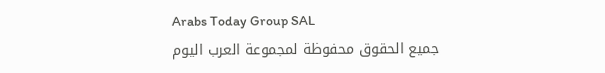Arabs Today Group SAL
جميع الحقوق محفوظة لمجموعة العرب اليوم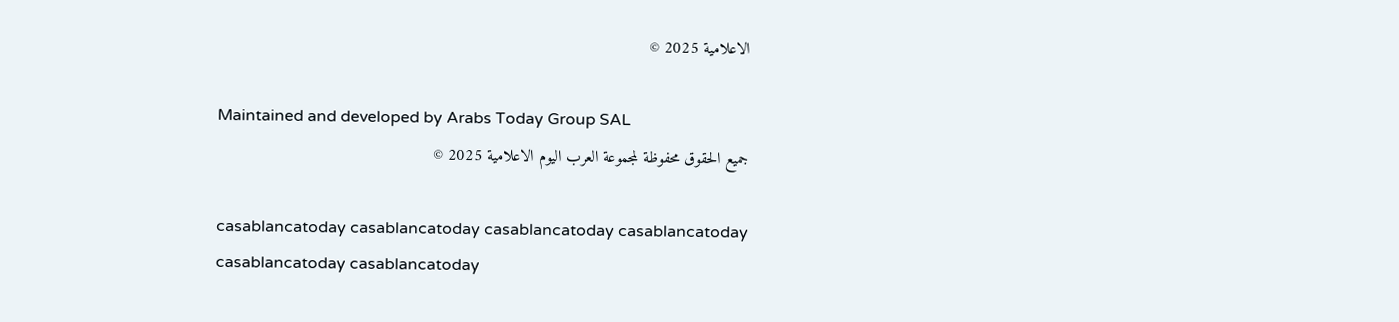الاعلامية 2025 ©

Maintained and developed by Arabs Today Group SAL
جميع الحقوق محفوظة لمجموعة العرب اليوم الاعلامية 2025 ©

casablancatoday casablancatoday casablancatoday casablancatoday
casablancatoday casablancatoday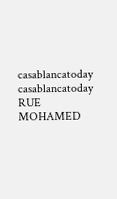casablancatoday
casablancatoday
RUE MOHAMED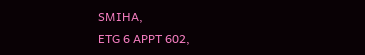SMIHA,
ETG 6 APPT 602,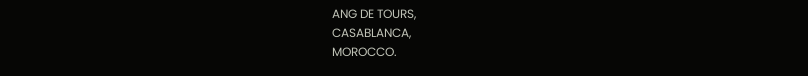ANG DE TOURS,
CASABLANCA,
MOROCCO.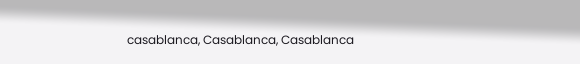casablanca, Casablanca, Casablanca